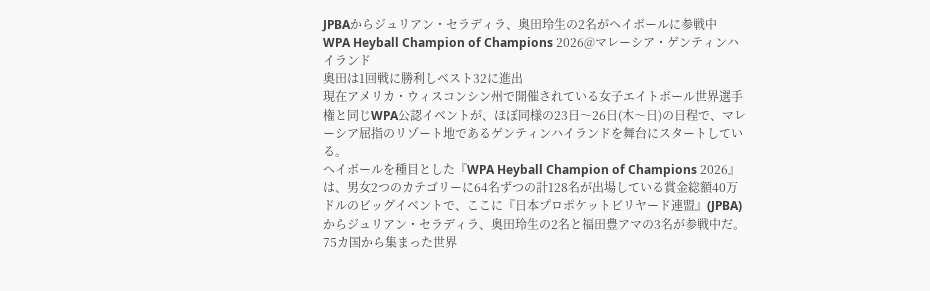JPBAからジュリアン・セラディラ、奥田玲生の2名がヘイボールに参戦中
WPA Heyball Champion of Champions 2026@マレーシア・ゲンティンハイランド
奥田は1回戦に勝利しベスト32に進出
現在アメリカ・ウィスコンシン州で開催されている女子エイトボール世界選手権と同じWPA公認イベントが、ほぼ同様の23日〜26日(木〜日)の日程で、マレーシア屈指のリゾート地であるゲンティンハイランドを舞台にスタートしている。
ヘイボールを種目とした『WPA Heyball Champion of Champions 2026』は、男女2つのカテゴリーに64名ずつの計128名が出場している賞金総額40万ドルのビッグイベントで、ここに『日本プロポケットビリヤード連盟』(JPBA)からジュリアン・セラディラ、奥田玲生の2名と福田豊アマの3名が参戦中だ。
75カ国から集まった世界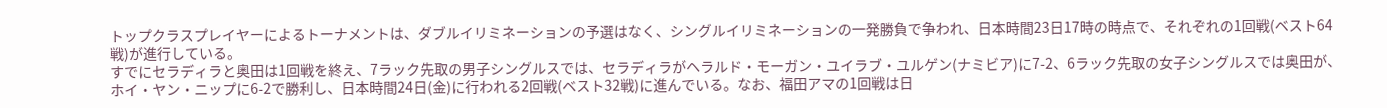トップクラスプレイヤーによるトーナメントは、ダブルイリミネーションの予選はなく、シングルイリミネーションの一発勝負で争われ、日本時間23日17時の時点で、それぞれの1回戦(ベスト64戦)が進行している。
すでにセラディラと奥田は1回戦を終え、7ラック先取の男子シングルスでは、セラディラがヘラルド・モーガン・ユイラブ・ユルゲン(ナミビア)に7-2、6ラック先取の女子シングルスでは奥田が、ホイ・ヤン・ニップに6-2で勝利し、日本時間24日(金)に行われる2回戦(ベスト32戦)に進んでいる。なお、福田アマの1回戦は日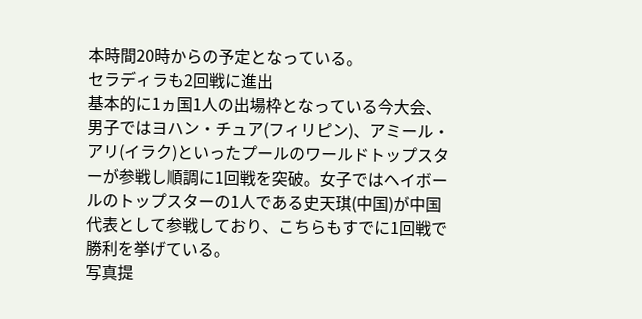本時間20時からの予定となっている。
セラディラも2回戦に進出
基本的に1ヵ国1人の出場枠となっている今大会、男子ではヨハン・チュア(フィリピン)、アミール・アリ(イラク)といったプールのワールドトップスターが参戦し順調に1回戦を突破。女子ではヘイボールのトップスターの1人である史天琪(中国)が中国代表として参戦しており、こちらもすでに1回戦で勝利を挙げている。
写真提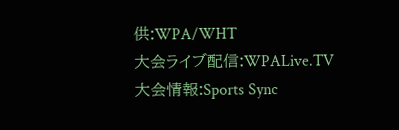供:WPA/WHT
大会ライブ配信:WPALive.TV
大会情報:Sports Sync